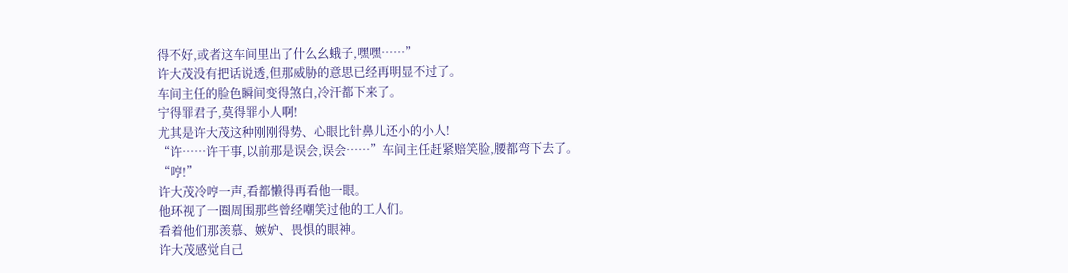得不好,或者这车间里出了什么幺蛾子,嘿嘿……”
许大茂没有把话说透,但那威胁的意思已经再明显不过了。
车间主任的脸色瞬间变得煞白,冷汗都下来了。
宁得罪君子,莫得罪小人啊!
尤其是许大茂这种刚刚得势、心眼比针鼻儿还小的小人!
“许……许干事,以前那是误会,误会……”车间主任赶紧赔笑脸,腰都弯下去了。
“哼!”
许大茂冷哼一声,看都懒得再看他一眼。
他环视了一圈周围那些曾经嘲笑过他的工人们。
看着他们那羡慕、嫉妒、畏惧的眼神。
许大茂感觉自己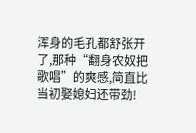浑身的毛孔都舒张开了,那种“翻身农奴把歌唱”的爽感,简直比当初娶媳妇还带劲!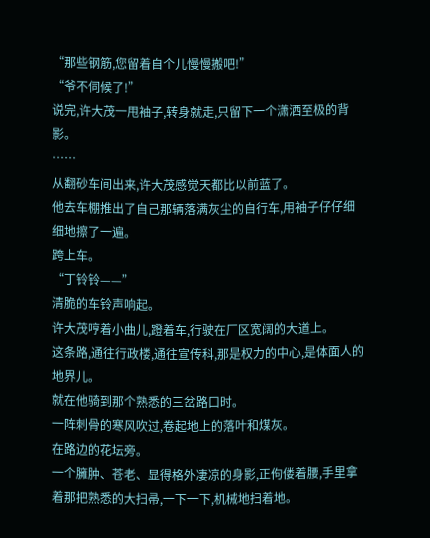“那些钢筋,您留着自个儿慢慢搬吧!”
“爷不伺候了!”
说完,许大茂一甩袖子,转身就走,只留下一个潇洒至极的背影。
……
从翻砂车间出来,许大茂感觉天都比以前蓝了。
他去车棚推出了自己那辆落满灰尘的自行车,用袖子仔仔细细地擦了一遍。
跨上车。
“丁铃铃——”
清脆的车铃声响起。
许大茂哼着小曲儿,蹬着车,行驶在厂区宽阔的大道上。
这条路,通往行政楼,通往宣传科,那是权力的中心,是体面人的地界儿。
就在他骑到那个熟悉的三岔路口时。
一阵刺骨的寒风吹过,卷起地上的落叶和煤灰。
在路边的花坛旁。
一个臃肿、苍老、显得格外凄凉的身影,正佝偻着腰,手里拿着那把熟悉的大扫帚,一下一下,机械地扫着地。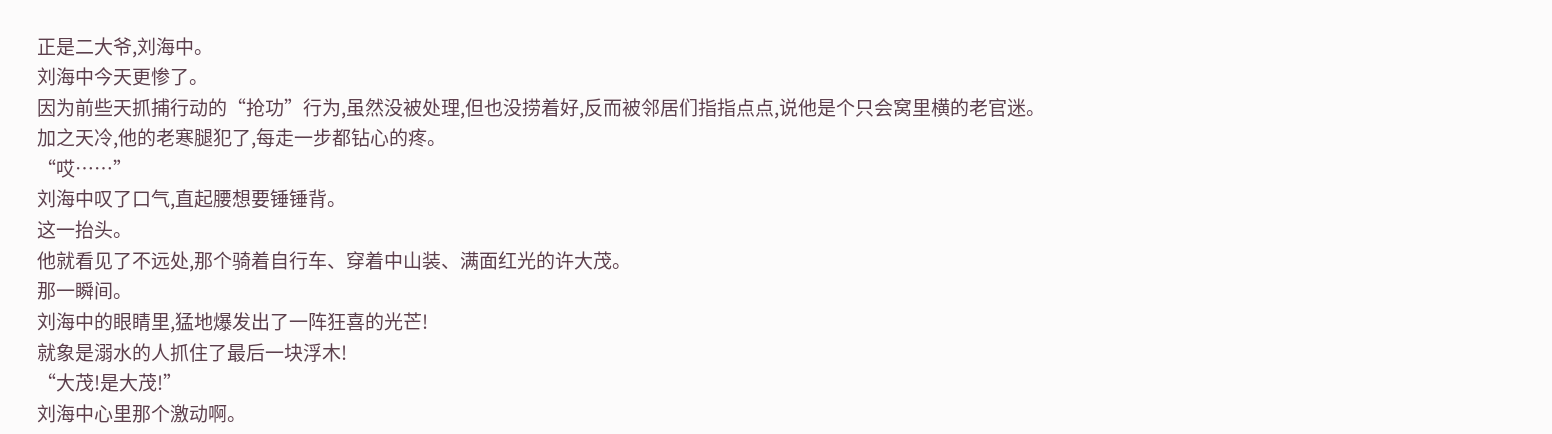正是二大爷,刘海中。
刘海中今天更惨了。
因为前些天抓捕行动的“抢功”行为,虽然没被处理,但也没捞着好,反而被邻居们指指点点,说他是个只会窝里横的老官迷。
加之天冷,他的老寒腿犯了,每走一步都钻心的疼。
“哎……”
刘海中叹了口气,直起腰想要锤锤背。
这一抬头。
他就看见了不远处,那个骑着自行车、穿着中山装、满面红光的许大茂。
那一瞬间。
刘海中的眼睛里,猛地爆发出了一阵狂喜的光芒!
就象是溺水的人抓住了最后一块浮木!
“大茂!是大茂!”
刘海中心里那个激动啊。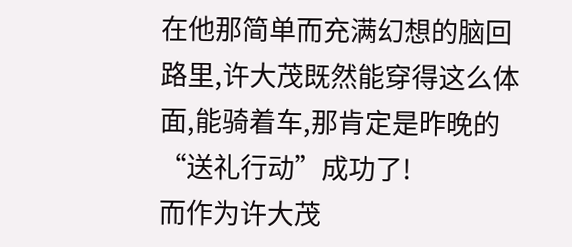在他那简单而充满幻想的脑回路里,许大茂既然能穿得这么体面,能骑着车,那肯定是昨晚的“送礼行动”成功了!
而作为许大茂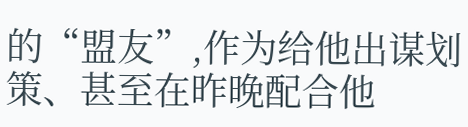的“盟友”,作为给他出谋划策、甚至在昨晚配合他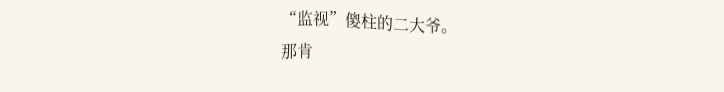“监视”傻柱的二大爷。
那肯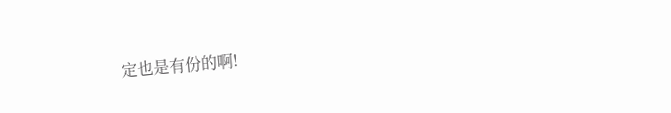定也是有份的啊!